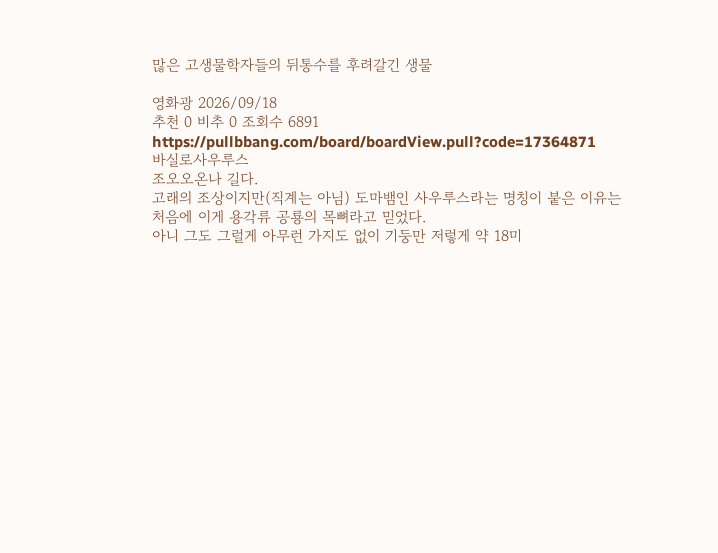많은 고생물학자들의 뒤통수를 후려갈긴 생물

영화광 2026/09/18
추천 0 비추 0 조회수 6891
https://pullbbang.com/board/boardView.pull?code=17364871
바실로사우루스
조오오온나 길다.
고래의 조상이지만(직계는 아님) 도마뱀인 사우루스라는 명칭이 붙은 이유는
처음에 이게 용각류 공룡의 목뼈라고 믿었다.
아니 그도 그럴게 아무런 가지도 없이 기둥만 저렇게 약 18미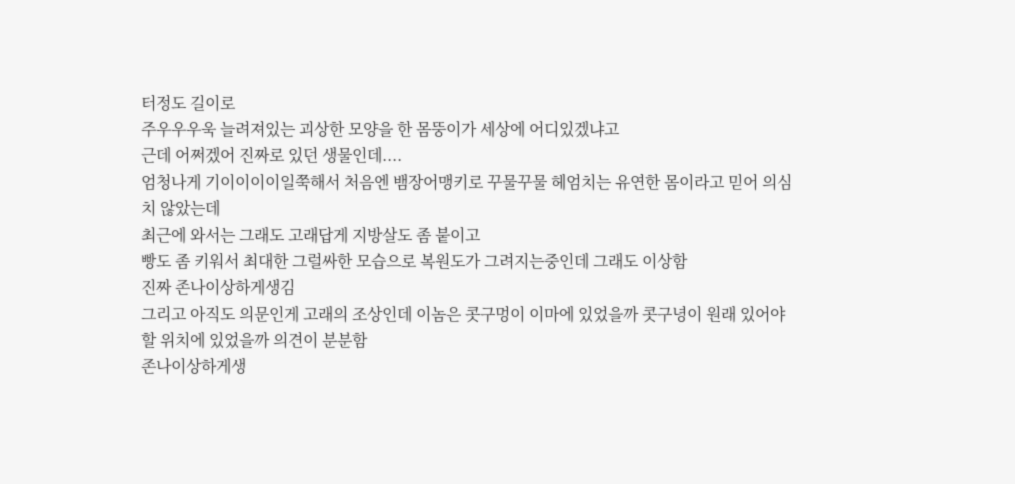터정도 길이로
주우우우욱 늘려져있는 괴상한 모양을 한 몸뚱이가 세상에 어디있겠냐고
근데 어쩌겠어 진짜로 있던 생물인데....
엄청나게 기이이이이일쭉해서 처음엔 뱀장어맹키로 꾸물꾸물 헤엄치는 유연한 몸이라고 믿어 의심치 않았는데
최근에 와서는 그래도 고래답게 지방살도 좀 붙이고
빵도 좀 키워서 최대한 그럴싸한 모습으로 복원도가 그려지는중인데 그래도 이상함
진짜 존나이상하게생김
그리고 아직도 의문인게 고래의 조상인데 이놈은 콧구멍이 이마에 있었을까 콧구녕이 원래 있어야할 위치에 있었을까 의견이 분분함
존나이상하게생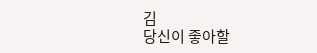김
당신이 좋아할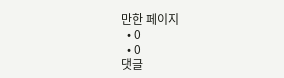만한 페이지
  • 0
  • 0
댓글